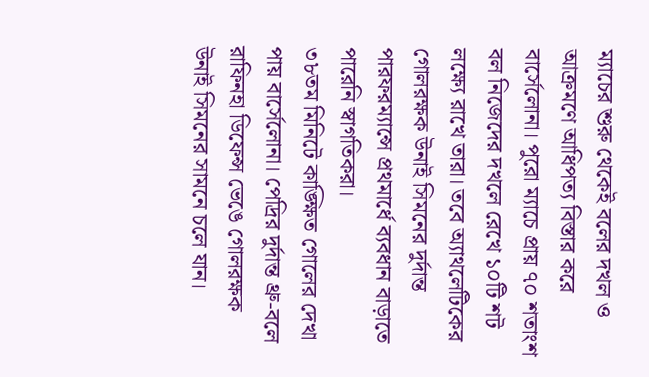ম্যাচের শুরু থেকেই বলের দখল ও আক্রমণে আধিপত্য বিস্তার করে বার্সেলোনা। পুরো ম্যাচে প্রায় ৭০ শতাংশ বল নিজেদের দখলে রেখে ১০টি শট লক্ষ্যে রাখে তারা। তবে অ্যাথলেটিকের গোলরক্ষক উনাই সিমনের দুর্দান্ত পারফরম্যান্সে প্রথমার্ধে ব্যবধান বাড়াতে পারেনি স্বাগতিকরা।
৩৮তম মিনিটে কাঙ্ক্ষিত গোলের দেখা পায় বার্সেলোনা। পেদ্রির দুর্দান্ত থ্রু-বলে রাফিনহা ডিফেন্স ভেঙে গোলরক্ষক উনাই সিমনের সামনে চলে যান।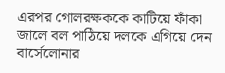এরপর গোলরক্ষককে কাটিয়ে ফাঁকা জালে বল পাঠিয়ে দলকে এগিয়ে দেন বার্সেলোনার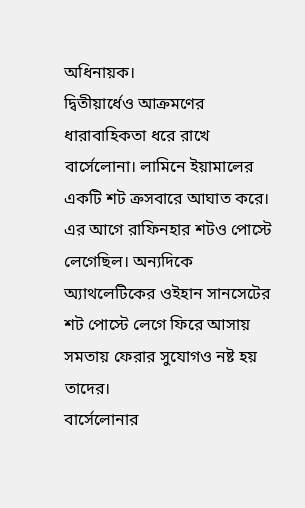অধিনায়ক।
দ্বিতীয়ার্ধেও আক্রমণের ধারাবাহিকতা ধরে রাখে বার্সেলোনা। লামিনে ইয়ামালের একটি শট ক্রসবারে আঘাত করে। এর আগে রাফিনহার শটও পোস্টে লেগেছিল। অন্যদিকে অ্যাথলেটিকের ওইহান সানসেটের শট পোস্টে লেগে ফিরে আসায় সমতায় ফেরার সুযোগও নষ্ট হয় তাদের।
বার্সেলোনার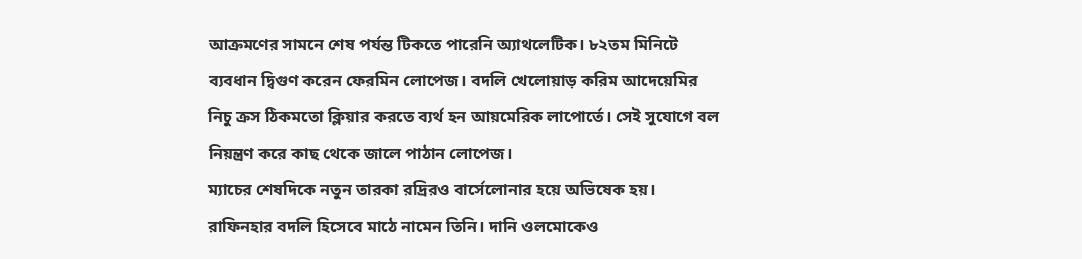আক্রমণের সামনে শেষ পর্যন্ত টিকতে পারেনি অ্যাথলেটিক। ৮২তম মিনিটে ব্যবধান দ্বিগুণ করেন ফেরমিন লোপেজ। বদলি খেলোয়াড় করিম আদেয়েমির নিচু ক্রস ঠিকমতো ক্লিয়ার করতে ব্যর্থ হন আয়মেরিক লাপোর্তে। সেই সুযোগে বল নিয়ন্ত্রণ করে কাছ থেকে জালে পাঠান লোপেজ।
ম্যাচের শেষদিকে নতুন তারকা রদ্রিরও বার্সেলোনার হয়ে অভিষেক হয়। রাফিনহার বদলি হিসেবে মাঠে নামেন তিনি। দানি ওলমোকেও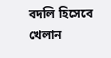বদলি হিসেবে খেলান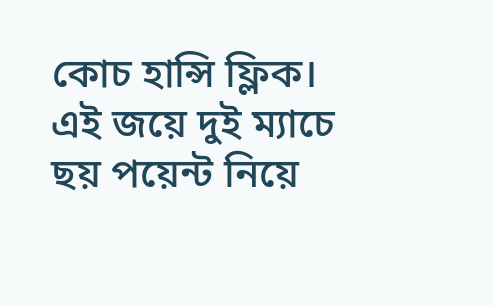কোচ হান্সি ফ্লিক।
এই জয়ে দুই ম্যাচে ছয় পয়েন্ট নিয়ে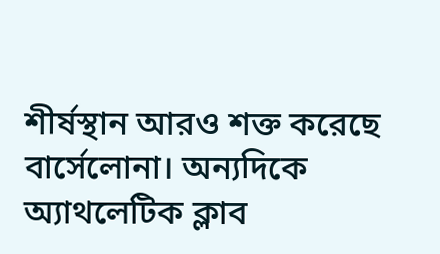শীর্ষস্থান আরও শক্ত করেছে বার্সেলোনা। অন্যদিকে অ্যাথলেটিক ক্লাব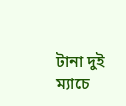টানা দুই ম্যাচে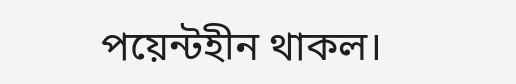পয়েন্টহীন থাকল।